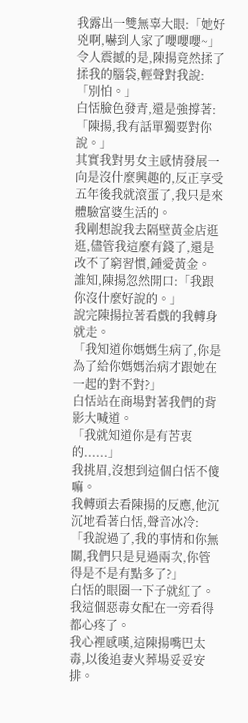我露出一雙無辜大眼:「她好兇啊,嚇到人家了嚶嚶嚶~」
令人震撼的是,陳揚竟然揉了揉我的腦袋,輕聲對我說:「別怕。」
白恬臉色發青,還是強撐著:「陳揚,我有話單獨要對你說。」
其實我對男女主感情發展一向是沒什麼興趣的,反正享受五年後我就滾蛋了,我只是來體驗富婆生活的。
我剛想說我去隔壁黃金店逛逛,儘管我這麼有錢了,還是改不了窮習慣,鍾愛黃金。
誰知,陳揚忽然開口:「我跟你沒什麼好說的。」
說完陳揚拉著看戲的我轉身就走。
「我知道你媽媽生病了,你是為了給你媽媽治病才跟她在一起的對不對?」
白恬站在商場對著我們的背影大喊道。
「我就知道你是有苦衷的......」
我挑眉,沒想到這個白恬不傻嘛。
我轉頭去看陳揚的反應,他沉沉地看著白恬,聲音冰冷:「我說過了,我的事情和你無關,我們只是見過兩次,你管得是不是有點多了?」
白恬的眼圈一下子就紅了。
我這個惡毒女配在一旁看得都心疼了。
我心裡感嘆,這陳揚嘴巴太毒,以後追妻火葬場妥妥安排。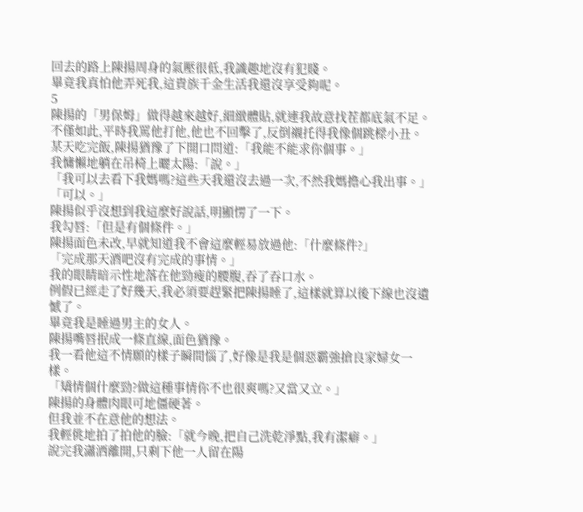回去的路上陳揚周身的氣壓很低,我識趣地沒有犯賤。
畢竟我真怕他弄死我,這貴族千金生活我還沒享受夠呢。
5
陳揚的「男保姆」做得越來越好,細緻體貼,就連我故意找茬都底氣不足。
不僅如此,平時我罵他打他,他也不回擊了,反倒襯托得我像個跳樑小丑。
某天吃完飯,陳揚猶豫了下開口問道:「我能不能求你個事。」
我慵懶地躺在吊椅上曬太陽:「說。」
「我可以去看下我媽嗎?這些天我還沒去過一次,不然我媽擔心我出事。」
「可以。」
陳揚似乎沒想到我這麼好說話,明顯愣了一下。
我勾唇:「但是有個條件。」
陳揚面色未改,早就知道我不會這麼輕易放過他:「什麼條件?」
「完成那天酒吧沒有完成的事情。」
我的眼睛暗示性地落在他勁瘦的腰腹,吞了吞口水。
例假已經走了好幾天,我必須要趕緊把陳揚睡了,這樣就算以後下線也沒遺憾了。
畢竟我是睡過男主的女人。
陳揚嘴唇抿成一條直線,面色猶豫。
我一看他這不情願的樣子瞬間惱了,好像是我是個惡霸強搶良家婦女一樣。
「矯情個什麼勁?做這種事情你不也很爽嗎?又當又立。」
陳揚的身體肉眼可地僵硬著。
但我並不在意他的想法。
我輕佻地拍了拍他的臉:「就今晚,把自己洗乾淨點,我有潔癖。」
說完我瀟洒離開,只剩下他一人留在陽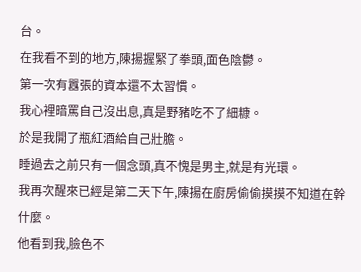台。
在我看不到的地方,陳揚握緊了拳頭,面色陰鬱。
第一次有囂張的資本還不太習慣。
我心裡暗罵自己沒出息,真是野豬吃不了細糠。
於是我開了瓶紅酒給自己壯膽。
睡過去之前只有一個念頭,真不愧是男主,就是有光環。
我再次醒來已經是第二天下午,陳揚在廚房偷偷摸摸不知道在幹什麼。
他看到我,臉色不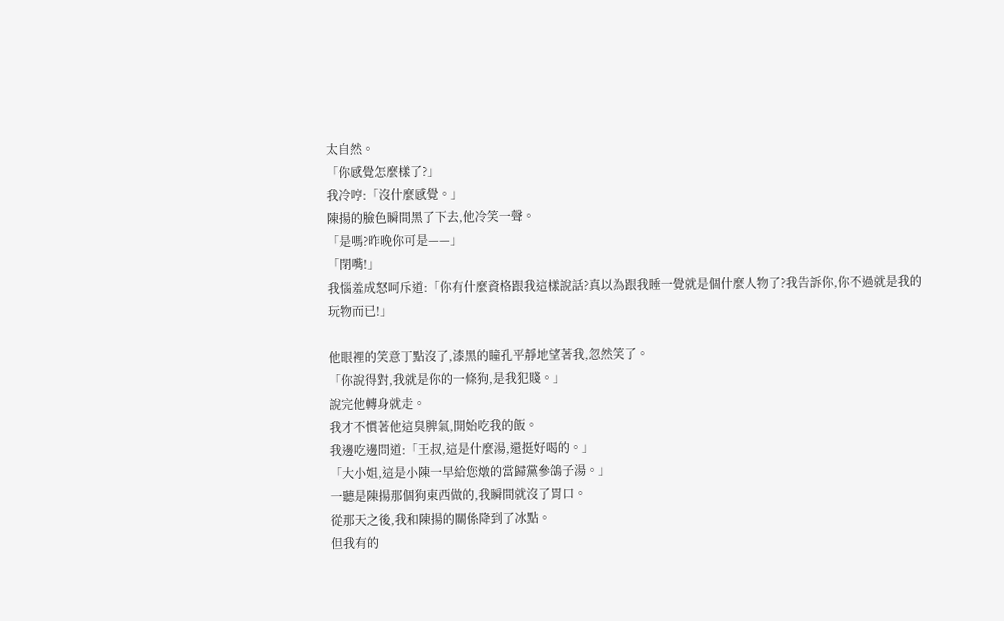太自然。
「你感覺怎麼樣了?」
我冷哼:「沒什麼感覺。」
陳揚的臉色瞬間黑了下去,他冷笑一聲。
「是嗎?昨晚你可是——」
「閉嘴!」
我惱羞成怒呵斥道:「你有什麼資格跟我這樣說話?真以為跟我睡一覺就是個什麼人物了?我告訴你,你不過就是我的玩物而已!」

他眼裡的笑意丁點沒了,漆黑的瞳孔平靜地望著我,忽然笑了。
「你說得對,我就是你的一條狗,是我犯賤。」
說完他轉身就走。
我才不慣著他這臭脾氣,開始吃我的飯。
我邊吃邊問道:「王叔,這是什麼湯,還挺好喝的。」
「大小姐,這是小陳一早給您燉的當歸黨參鴿子湯。」
一聽是陳揚那個狗東西做的,我瞬間就沒了胃口。
從那天之後,我和陳揚的關係降到了冰點。
但我有的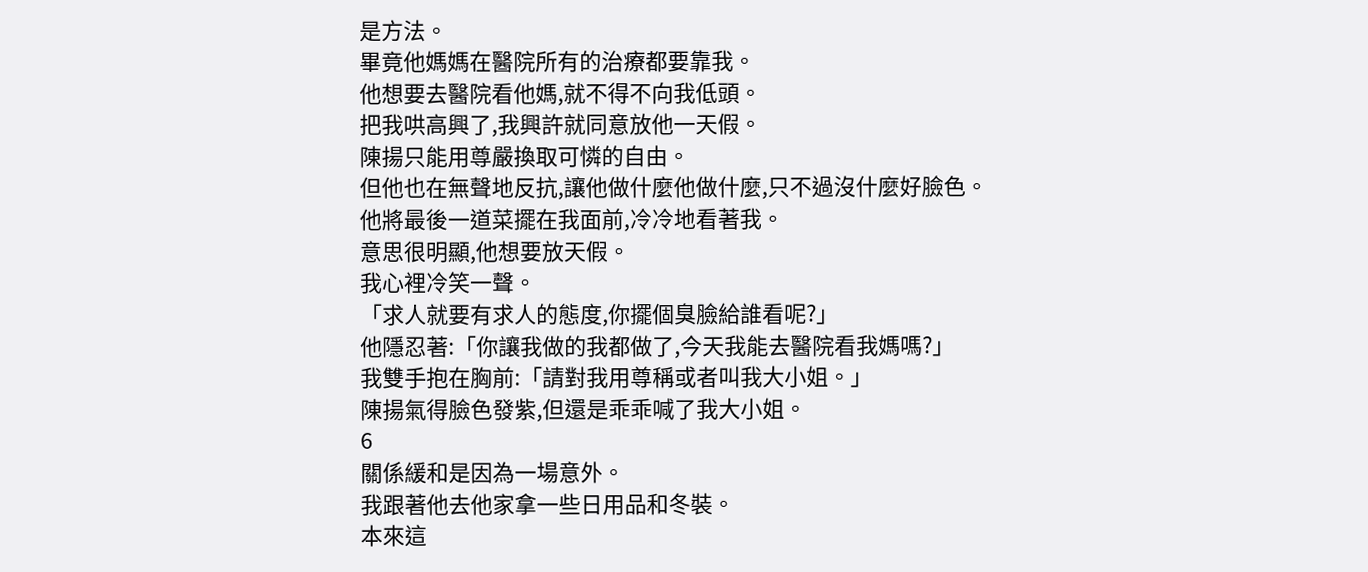是方法。
畢竟他媽媽在醫院所有的治療都要靠我。
他想要去醫院看他媽,就不得不向我低頭。
把我哄高興了,我興許就同意放他一天假。
陳揚只能用尊嚴換取可憐的自由。
但他也在無聲地反抗,讓他做什麼他做什麼,只不過沒什麼好臉色。
他將最後一道菜擺在我面前,冷冷地看著我。
意思很明顯,他想要放天假。
我心裡冷笑一聲。
「求人就要有求人的態度,你擺個臭臉給誰看呢?」
他隱忍著:「你讓我做的我都做了,今天我能去醫院看我媽嗎?」
我雙手抱在胸前:「請對我用尊稱或者叫我大小姐。」
陳揚氣得臉色發紫,但還是乖乖喊了我大小姐。
6
關係緩和是因為一場意外。
我跟著他去他家拿一些日用品和冬裝。
本來這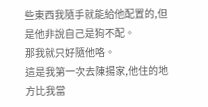些東西我隨手就能給他配置的,但是他非說自己是狗不配。
那我就只好隨他咯。
這是我第一次去陳揚家,他住的地方比我當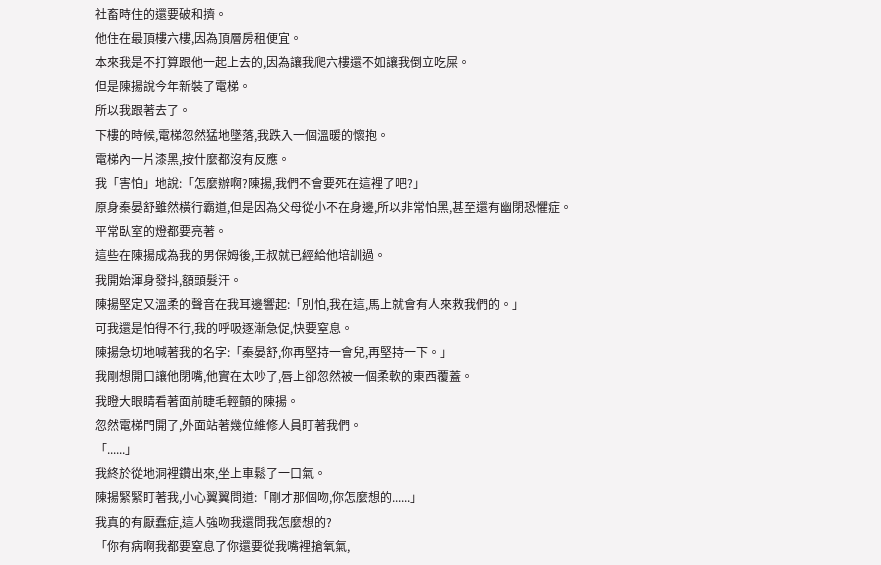社畜時住的還要破和擠。
他住在最頂樓六樓,因為頂層房租便宜。
本來我是不打算跟他一起上去的,因為讓我爬六樓還不如讓我倒立吃屎。
但是陳揚說今年新裝了電梯。
所以我跟著去了。
下樓的時候,電梯忽然猛地墜落,我跌入一個溫暖的懷抱。
電梯內一片漆黑,按什麼都沒有反應。
我「害怕」地說:「怎麼辦啊?陳揚,我們不會要死在這裡了吧?」
原身秦晏舒雖然橫行霸道,但是因為父母從小不在身邊,所以非常怕黑,甚至還有幽閉恐懼症。
平常臥室的燈都要亮著。
這些在陳揚成為我的男保姆後,王叔就已經給他培訓過。
我開始渾身發抖,額頭髮汗。
陳揚堅定又溫柔的聲音在我耳邊響起:「別怕,我在這,馬上就會有人來救我們的。」
可我還是怕得不行,我的呼吸逐漸急促,快要窒息。
陳揚急切地喊著我的名字:「秦晏舒,你再堅持一會兒,再堅持一下。」
我剛想開口讓他閉嘴,他實在太吵了,唇上卻忽然被一個柔軟的東西覆蓋。
我瞪大眼睛看著面前睫毛輕顫的陳揚。
忽然電梯門開了,外面站著幾位維修人員盯著我們。
「......」
我終於從地洞裡鑽出來,坐上車鬆了一口氣。
陳揚緊緊盯著我,小心翼翼問道:「剛才那個吻,你怎麼想的......」
我真的有厭蠢症,這人強吻我還問我怎麼想的?
「你有病啊我都要窒息了你還要從我嘴裡搶氧氣,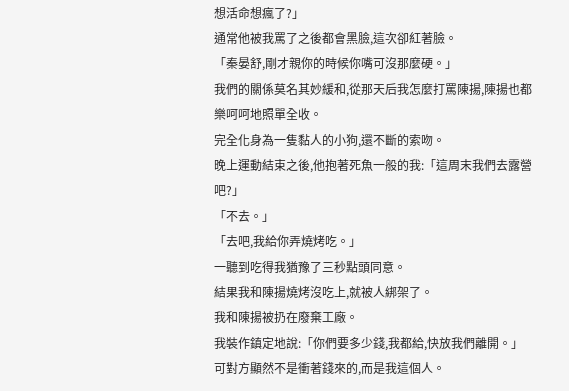想活命想瘋了?」
通常他被我罵了之後都會黑臉,這次卻紅著臉。
「秦晏舒,剛才親你的時候你嘴可沒那麼硬。」
我們的關係莫名其妙緩和,從那天后我怎麼打罵陳揚,陳揚也都樂呵呵地照單全收。
完全化身為一隻黏人的小狗,還不斷的索吻。
晚上運動結束之後,他抱著死魚一般的我:「這周末我們去露營吧?」
「不去。」
「去吧,我給你弄燒烤吃。」
一聽到吃得我猶豫了三秒點頭同意。
結果我和陳揚燒烤沒吃上,就被人綁架了。
我和陳揚被扔在廢棄工廠。
我裝作鎮定地說:「你們要多少錢,我都給,快放我們離開。」
可對方顯然不是衝著錢來的,而是我這個人。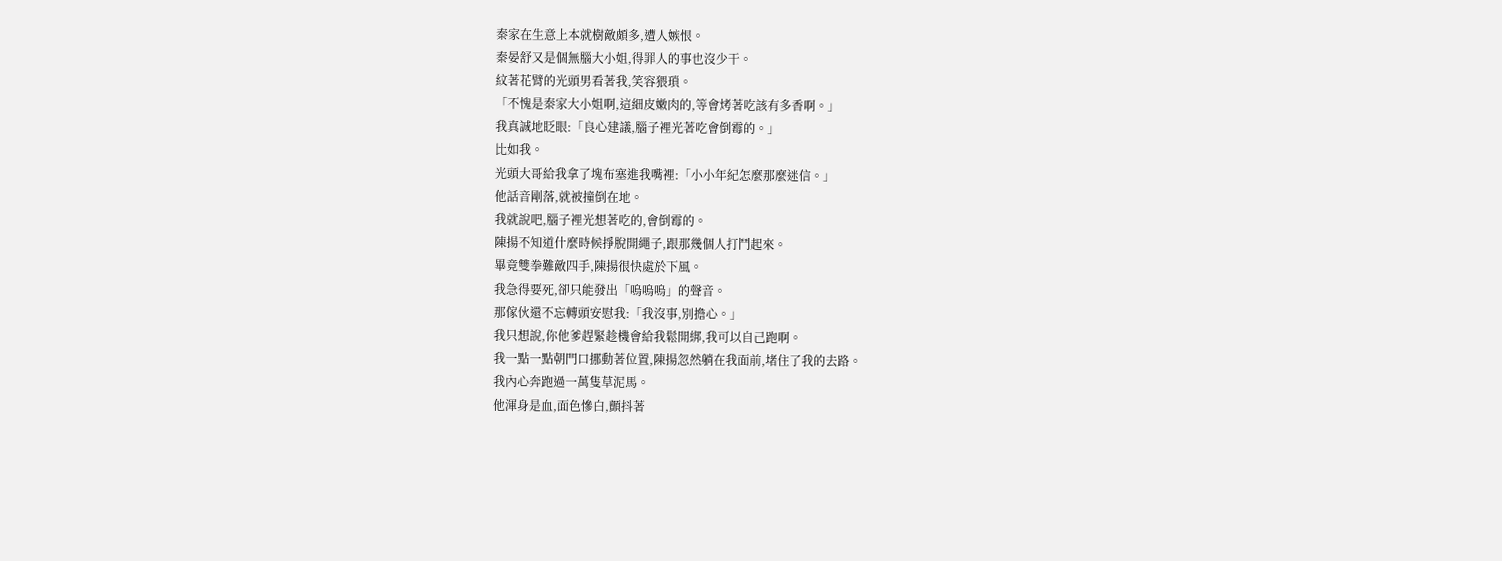秦家在生意上本就樹敵頗多,遭人嫉恨。
秦晏舒又是個無腦大小姐,得罪人的事也沒少干。
紋著花臂的光頭男看著我,笑容猥瑣。
「不愧是秦家大小姐啊,這細皮嫩肉的,等會烤著吃該有多香啊。」
我真誠地眨眼:「良心建議,腦子裡光著吃會倒霉的。」
比如我。
光頭大哥給我拿了塊布塞進我嘴裡:「小小年紀怎麼那麼迷信。」
他話音剛落,就被撞倒在地。
我就說吧,腦子裡光想著吃的,會倒霉的。
陳揚不知道什麼時候掙脫開繩子,跟那幾個人打鬥起來。
畢竟雙拳難敵四手,陳揚很快處於下風。
我急得要死,卻只能發出「嗚嗚嗚」的聲音。
那傢伙還不忘轉頭安慰我:「我沒事,別擔心。」
我只想說,你他爹趕緊趁機會給我鬆開綁,我可以自己跑啊。
我一點一點朝門口挪動著位置,陳揚忽然躺在我面前,堵住了我的去路。
我內心奔跑過一萬隻草泥馬。
他渾身是血,面色慘白,顫抖著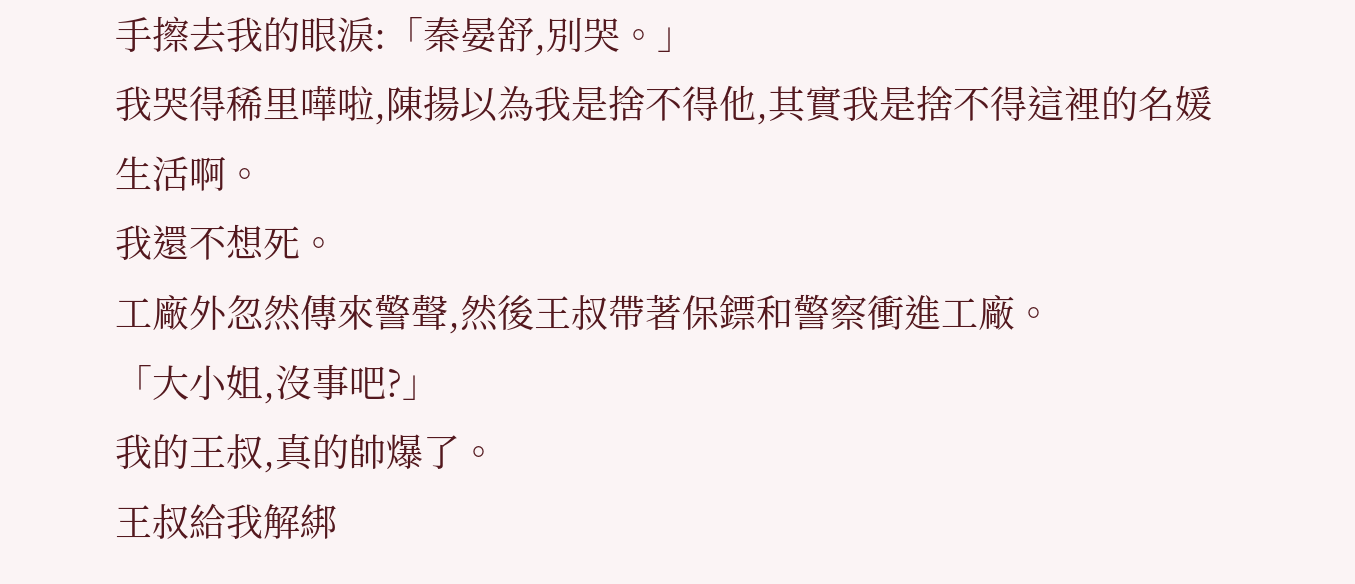手擦去我的眼淚:「秦晏舒,別哭。」
我哭得稀里嘩啦,陳揚以為我是捨不得他,其實我是捨不得這裡的名媛生活啊。
我還不想死。
工廠外忽然傳來警聲,然後王叔帶著保鏢和警察衝進工廠。
「大小姐,沒事吧?」
我的王叔,真的帥爆了。
王叔給我解綁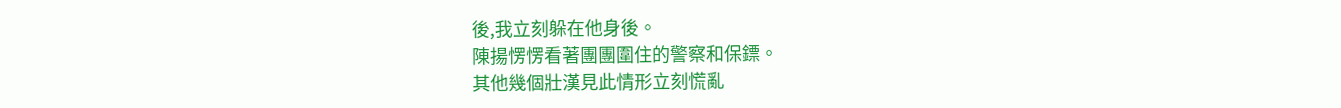後,我立刻躲在他身後。
陳揚愣愣看著團團圍住的警察和保鏢。
其他幾個壯漢見此情形立刻慌亂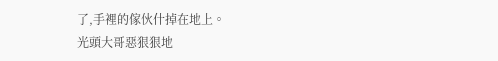了,手裡的傢伙什掉在地上。
光頭大哥惡狠狠地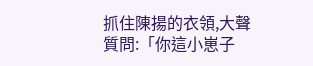抓住陳揚的衣領,大聲質問:「你這小崽子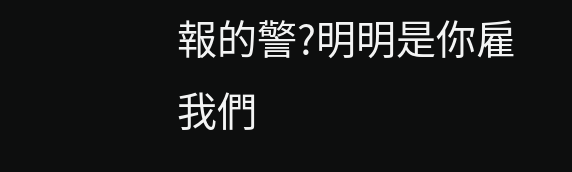報的警?明明是你雇我們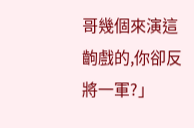哥幾個來演這齣戲的,你卻反將一軍?」